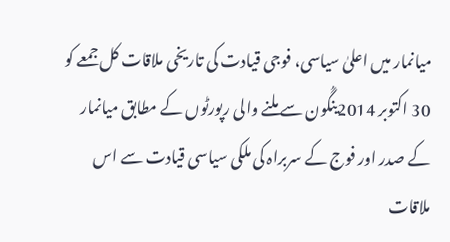میانمار میں اعلیٰ سیاسی، فوجی قیادت کی تاریخی ملاقات کل جمعے کو
30 اکتوبر 2014ینگُون سے ملنے والی رپورٹوں کے مطابق میانمار کے صدر اور فوج کے سربراہ کی ملکی سیاسی قیادت سے اس ملاقات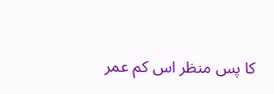کا پس منظر اس کم عمر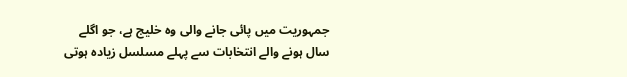جمہوریت میں پائی جانے والی وہ خلیج ہے، جو اگلے سال ہونے والے انتخابات سے پہلے مسلسل زیادہ ہوتی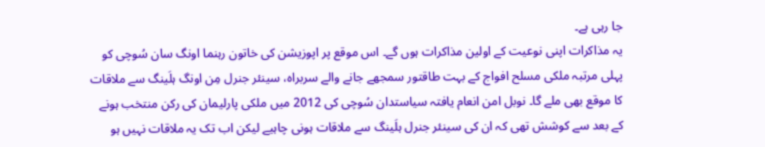جا رہی ہے۔
یہ مذاکرات اپنی نوعیت کے اولین مذاکرات ہوں گے۔ اس موقع پر اپوزیشن کی خاتون رہنما اونگ سان سُوچی کو پہلی مرتبہ ملکی مسلح افواج کے بہت طاقتور سمجھے جانے والے سربراہ، سینئر جنرل مِن اونگ ہلَینگ سے ملاقات کا موقع بھی ملے گا۔ نوبل امن انعام یافتہ سیاستدان سُوچی کی 2012 میں ملکی پارلیمان کی رکن منتخب ہونے کے بعد سے کوشش تھی کہ ان کی سینئر جنرل ہلَینگ سے ملاقات ہونی چاہیے لیکن اب تک یہ ملاقات نہیں ہو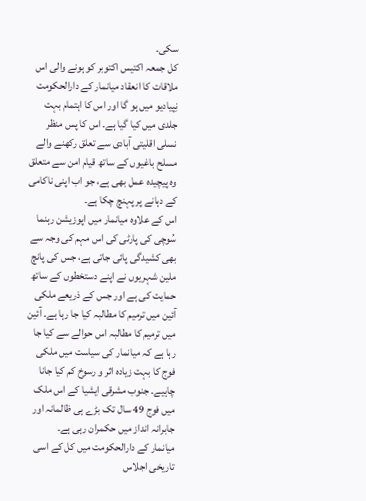سکی۔
کل جمعہ اکتیس اکتوبر کو ہونے والی اس ملاقات کا انعقاد میانمار کے دارالحکومت نِپیادیو میں ہو گا اور اس کا اہتمام بہت جلدی میں کیا گیا ہے۔ اس کا پس منظر نسلی اقلیتی آبادی سے تعلق رکھنے والے مسلح باغیوں کے ساتھ قیام امن سے متعلق وہ پیچیدہ عمل بھی ہے، جو اب اپنی ناکامی کے دہانے پر پہنچ چکا ہے۔
اس کے علاوہ میانمار میں اپوزیشن رہنما سُوچی کی پارٹی کی اس مہم کی وجہ سے بھی کشیدگی پائی جاتی ہے، جس کی پانچ ملین شہریوں نے اپنے دستخطوں کے ساتھ حمایت کی ہے اور جس کے ذریعے ملکی آئین میں ترمیم کا مطالبہ کیا جا رہا ہے۔ آئین میں ترمیم کا مطالبہ اس حوالے سے کیا جا رہا ہے کہ میانمار کی سیاست میں ملکی فوج کا بہت زیادہ اثر و رسوخ کم کیا جانا چاہیے۔ جنوب مشرقی ایشیا کے اس ملک میں فوج 49 سال تک بڑے ہی ظالمانہ اور جابرانہ انداز میں حکمران رہی ہے۔
میانمار کے دارالحکومت میں کل کے اسی تاریخی اجلاس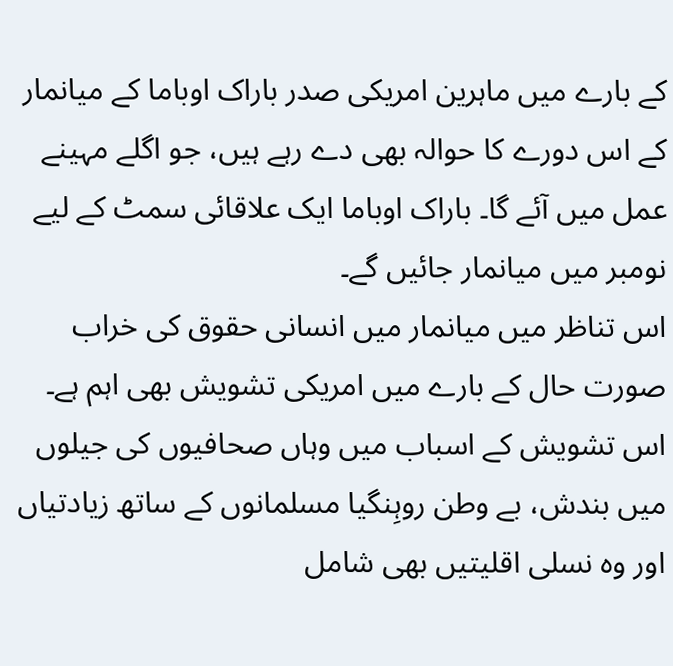کے بارے میں ماہرین امریکی صدر باراک اوباما کے میانمار کے اس دورے کا حوالہ بھی دے رہے ہیں، جو اگلے مہینے عمل میں آئے گا۔ باراک اوباما ایک علاقائی سمٹ کے لیے نومبر میں میانمار جائیں گے۔
اس تناظر میں میانمار میں انسانی حقوق کی خراب صورت حال کے بارے میں امریکی تشویش بھی اہم ہے۔ اس تشویش کے اسباب میں وہاں صحافیوں کی جیلوں میں بندش، بے وطن روہِنگیا مسلمانوں کے ساتھ زیادتیاں اور وہ نسلی اقلیتیں بھی شامل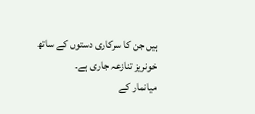ہیں جن کا سرکاری دستوں کے ساتھ خونریز تنازعہ جاری ہے۔
میانمار کے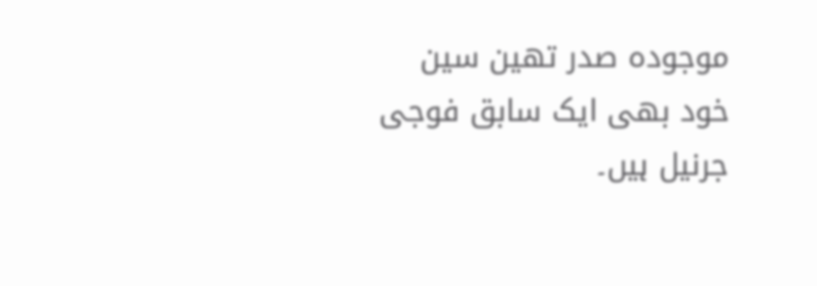موجودہ صدر تھین سین خود بھی ایک سابق فوجی جرنیل ہیں۔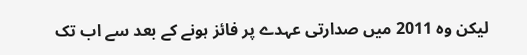لیکن وہ 2011 میں صدارتی عہدے پر فائز ہونے کے بعد سے اب تک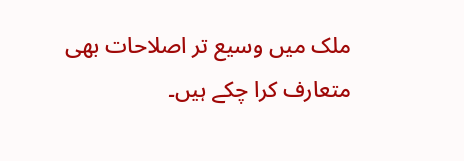ملک میں وسیع تر اصلاحات بھی متعارف کرا چکے ہیں۔